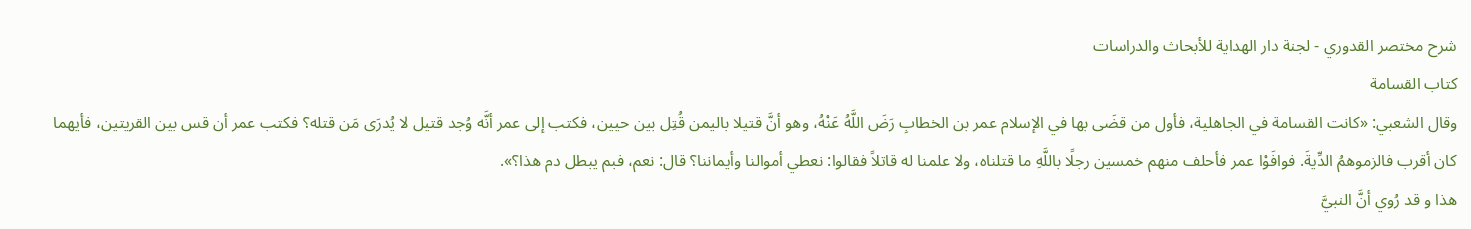شرح مختصر القدوري - لجنة دار الهداية للأبحاث والدراسات
كتاب القسامة
وقال الشعبي: «كانت القسامة في الجاهلية، فأول من قضَى بها في الإسلام عمر بن الخطابِ رَضَ اللَّهُ عَنْهُ، وهو أنَّ قتيلا باليمن قُتِل بين حيين، فكتب إلى عمر أنَّه وُجد قتيل لا يُدرَى مَن قتله؟ فكتب عمر أن قس بين القريتين، فأيهما كان أقرب فالزموهمُ الدِّيةَ. فوافَوْا عمر فأحلف منهم خمسين رجلًا باللَّهِ ما قتلناه، ولا علمنا له قاتلاً فقالوا: نعطي أموالنا وأيماننا؟ قال: نعم، فبم يبطل دم هذا؟».
هذا و قد رُوي أنَّ النبيَّ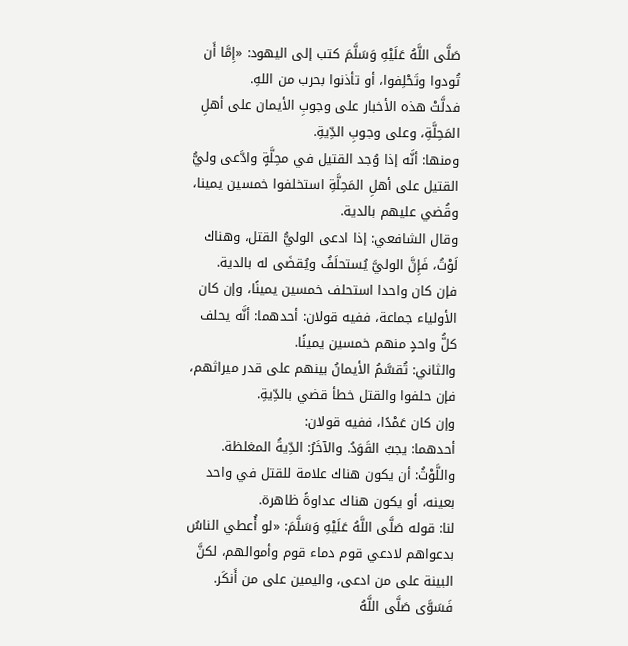صَلَّى اللَّهُ عَلَيْهِ وَسَلَّمَ كتب إلى اليهود: «إِمَّا أَن تُودوا وتَحْلِفوا، أو تأذنوا بحرب من اللهِ.
فدلَّتْ هذه الأخبار على وجوبِ الأيمان على أهلِ المَحِلَّةِ، وعلى وجوبِ الدِّيةِ.
ومنها: أنَّه إذا وُجد القتيل في محِلَّةٍ وادَّعى وليُّ القتيل على أهلِ المَحِلَّةِ استخلفوا خمسين يمينا، وقُضي عليهم بالدية.
وقال الشافعي: إذا ادعى الوليُّ القتل، وهناك لَوْتُ، فَإِنَّ الوليَّ يُستحلَفُ ويُقضَى له بالدية.
فإن كان واحدا استحلف خمسين يمينًا، وإن كان الأولياء جماعة، ففيه قولان: أحدهما: أنَّه يحلف كلُّ واحدٍ منهم خمسين يمينًا.
والثاني: تُقسَّمُ الأيمانُ بينهم على قدر ميراثهم، فإن حلفوا والقتل خطأ قضي بالدِّيةِ.
وإن كان عَمْدًا، ففيه قولان:
أحدهما: يجبُ القَوَدُ. والآخَرُ: الدِّيةُ المغلظة.
واللَّوْثُ: أن يكون هناك علامة للقتل في واحد بعينه، أو يكون هناك عداوةً ظاهرة.
لنا: قوله صَلَّى اللَّهُ عَلَيْهِ وَسَلَّمَ: «لو أُعطي الناسُ بدعواهم لادعي قوم دماء قوم وأموالهم، لكنَّ البينة على من ادعى، واليمين على من أَنكَر. فَسَوَّى صَلَّى اللَّهُ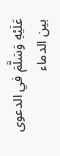عَلَيْهِ وَسَلَّمَ في الدعوى بين الدماء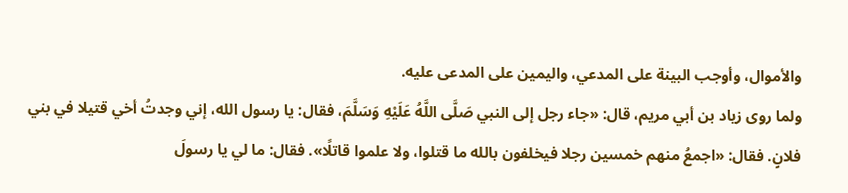والأموال، وأوجب البينة على المدعي، واليمين على المدعى عليه.
ولما روى زياد بن أبي مريم، قال: «جاء رجل إلى النبي صَلَّى اللَّهُ عَلَيْهِ وَسَلَّمَ، فقال: يا رسول الله، إني وجدتُ أخي قتيلا في بني فلانٍ. فقال: «اجمعُ منهم خمسين رجلا فيخلفون بالله ما قتلوا، ولا علموا قاتلًا». فقال: ما لي يا رسولَ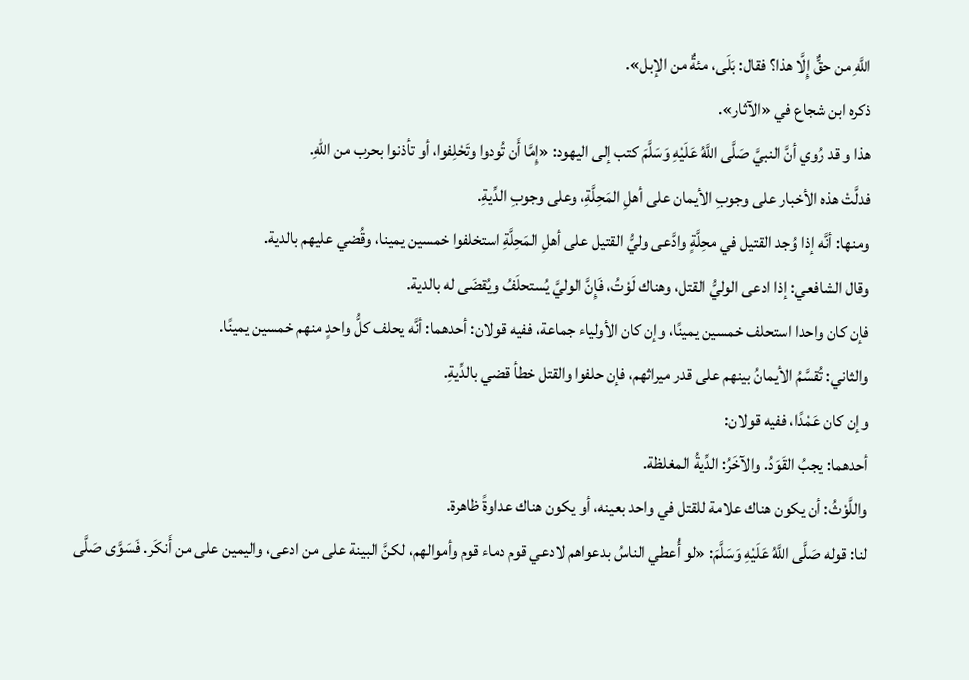اللَّهِ من حقٌّ إِلَّا هذا؟ فقال: بَلَى، مئةٌ من الإبل».
ذكره ابن شجاع في «الآثار».
هذا و قد رُوي أنَّ النبيَّ صَلَّى اللَّهُ عَلَيْهِ وَسَلَّمَ كتب إلى اليهود: «إِمَّا أَن تُودوا وتَحْلِفوا، أو تأذنوا بحرب من اللهِ.
فدلَّتْ هذه الأخبار على وجوبِ الأيمان على أهلِ المَحِلَّةِ، وعلى وجوبِ الدِّيةِ.
ومنها: أنَّه إذا وُجد القتيل في محِلَّةٍ وادَّعى وليُّ القتيل على أهلِ المَحِلَّةِ استخلفوا خمسين يمينا، وقُضي عليهم بالدية.
وقال الشافعي: إذا ادعى الوليُّ القتل، وهناك لَوْتُ، فَإِنَّ الوليَّ يُستحلَفُ ويُقضَى له بالدية.
فإن كان واحدا استحلف خمسين يمينًا، وإن كان الأولياء جماعة، ففيه قولان: أحدهما: أنَّه يحلف كلُّ واحدٍ منهم خمسين يمينًا.
والثاني: تُقسَّمُ الأيمانُ بينهم على قدر ميراثهم، فإن حلفوا والقتل خطأ قضي بالدِّيةِ.
وإن كان عَمْدًا، ففيه قولان:
أحدهما: يجبُ القَوَدُ. والآخَرُ: الدِّيةُ المغلظة.
واللَّوْثُ: أن يكون هناك علامة للقتل في واحد بعينه، أو يكون هناك عداوةً ظاهرة.
لنا: قوله صَلَّى اللَّهُ عَلَيْهِ وَسَلَّمَ: «لو أُعطي الناسُ بدعواهم لادعي قوم دماء قوم وأموالهم، لكنَّ البينة على من ادعى، واليمين على من أَنكَر. فَسَوَّى صَلَّى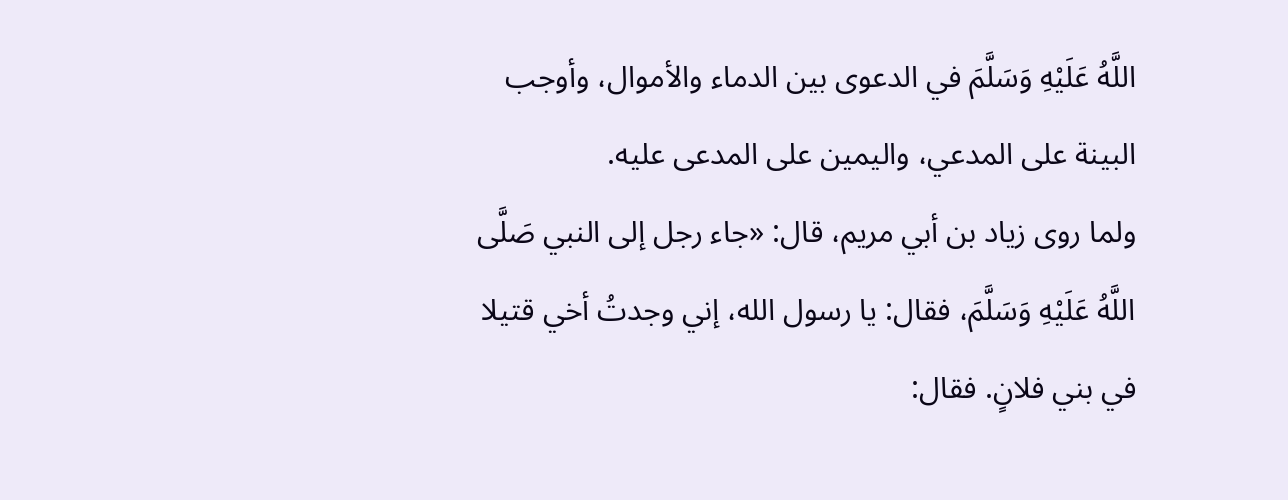اللَّهُ عَلَيْهِ وَسَلَّمَ في الدعوى بين الدماء والأموال، وأوجب البينة على المدعي، واليمين على المدعى عليه.
ولما روى زياد بن أبي مريم، قال: «جاء رجل إلى النبي صَلَّى اللَّهُ عَلَيْهِ وَسَلَّمَ، فقال: يا رسول الله، إني وجدتُ أخي قتيلا في بني فلانٍ. فقال: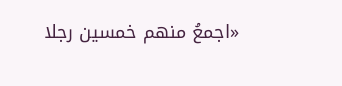«اجمعُ منهم خمسين رجلا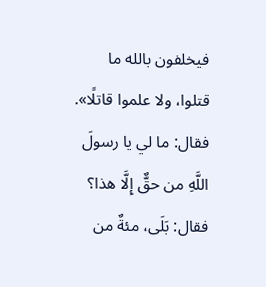فيخلفون بالله ما قتلوا، ولا علموا قاتلًا». فقال: ما لي يا رسولَ اللَّهِ من حقٌّ إِلَّا هذا؟ فقال: بَلَى، مئةٌ من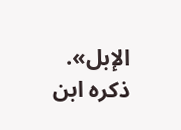الإبل».
ذكره ابن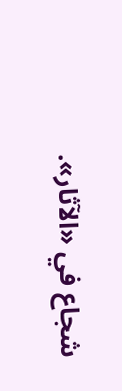شجاع في «الآثار».